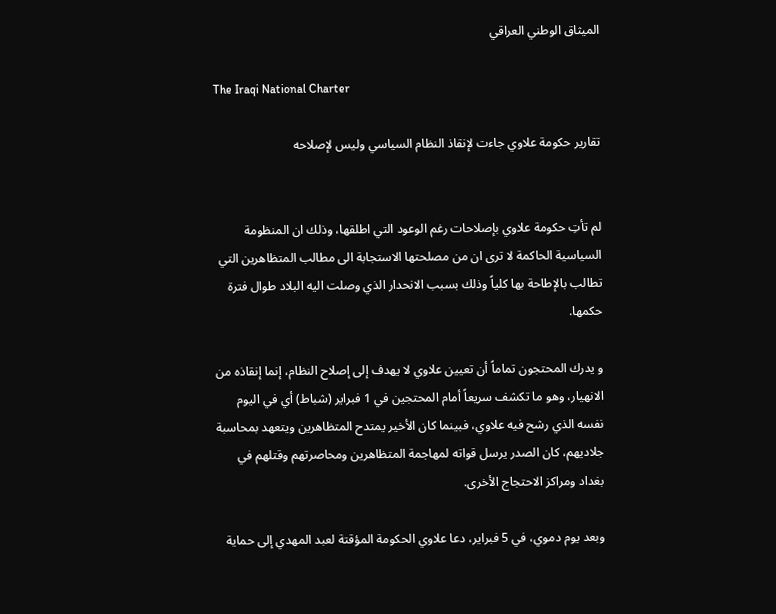الميثاق الوطني العراقي

The Iraqi National Charter

تقارير حكومة علاوي جاءت لإنقاذ النظام السياسي وليس لإصلاحه


لم تأتِ حكومة علاوي بإصلاحات رغم الوعود التي اطلقها، وذلك ان المنظومة السياسية الحاكمة لا ترى ان من مصلحتها الاستجابة الى مطالب المتظاهرين التي تطالب بالإطاحة بها كلياً وذلك بسبب الانحدار الذي وصلت اليه البلاد طوال فترة حكمها.

و يدرك المحتجون تماماً أن تعيين علاوي لا يهدف إلى إصلاح النظام، إنما إنقاذه من الانهيار، وهو ما تكشف سريعاً أمام المحتجين في 1 فبراير (شباط) أي في اليوم نفسه الذي رشح فيه علاوي، فبينما كان الأخير يمتدح المتظاهرين ويتعهد بمحاسبة جلاديهم، كان الصدر يرسل قواته لمهاجمة المتظاهرين ومحاصرتهم وقتلهم في بغداد ومراكز الاحتجاج الأخرى.

وبعد يوم دموي، في 5 فبراير، دعا علاوي الحكومة المؤقتة لعبد المهدي إلى حماية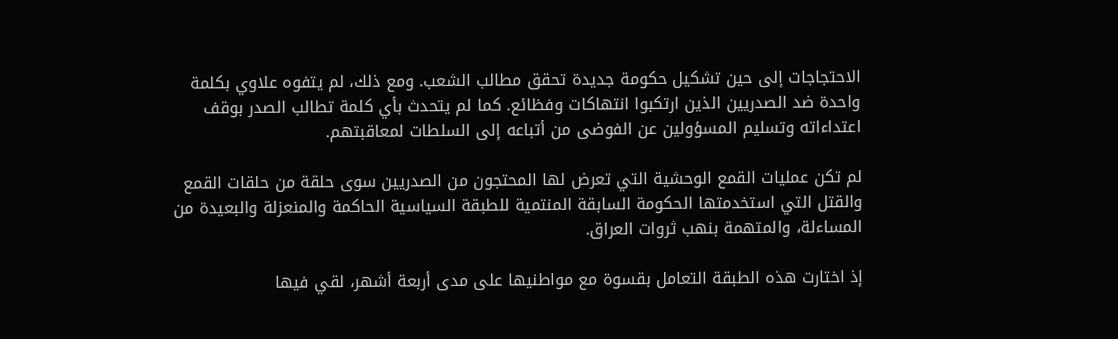الاحتجاجات إلى حين تشكيل حكومة جديدة تحقق مطالب الشعب. ومع ذلك، لم يتفوه علاوي بكلمة واحدة ضد الصدريين الذين ارتكبوا انتهاكات وفظائع. كما لم يتحدث بأي كلمة تطالب الصدر بوقف اعتداءاته وتسليم المسؤولين عن الفوضى من أتباعه إلى السلطات لمعاقبتهم.

لم تكن عمليات القمع الوحشية التي تعرض لها المحتجون من الصدريين سوى حلقة من حلقات القمع والقتل التي استخدمتها الحكومة السابقة المنتمية للطبقة السياسية الحاكمة والمنعزلة والبعيدة من المساءلة، والمتهمة بنهب ثروات العراق.

إذ اختارت هذه الطبقة التعامل بقسوة مع مواطنيها على مدى أربعة أشهر، لقي فيها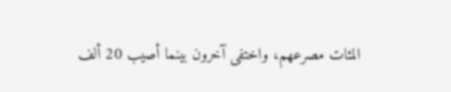المئات مصرعهم، واختفى آخرون بينما أصيب 20 ألف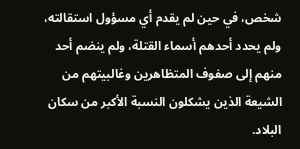شخص، في حين لم يقدم أي مسؤول استقالته، ولم يحدد أحدهم أسماء القتلة، ولم ينضم أحد منهم إلى صفوف المتظاهرين وغالبيتهم من الشيعة الذين يشكلون النسبة الأكبر من سكان البلاد.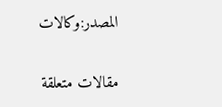المصدر:وكالات

مقالات متعلقة